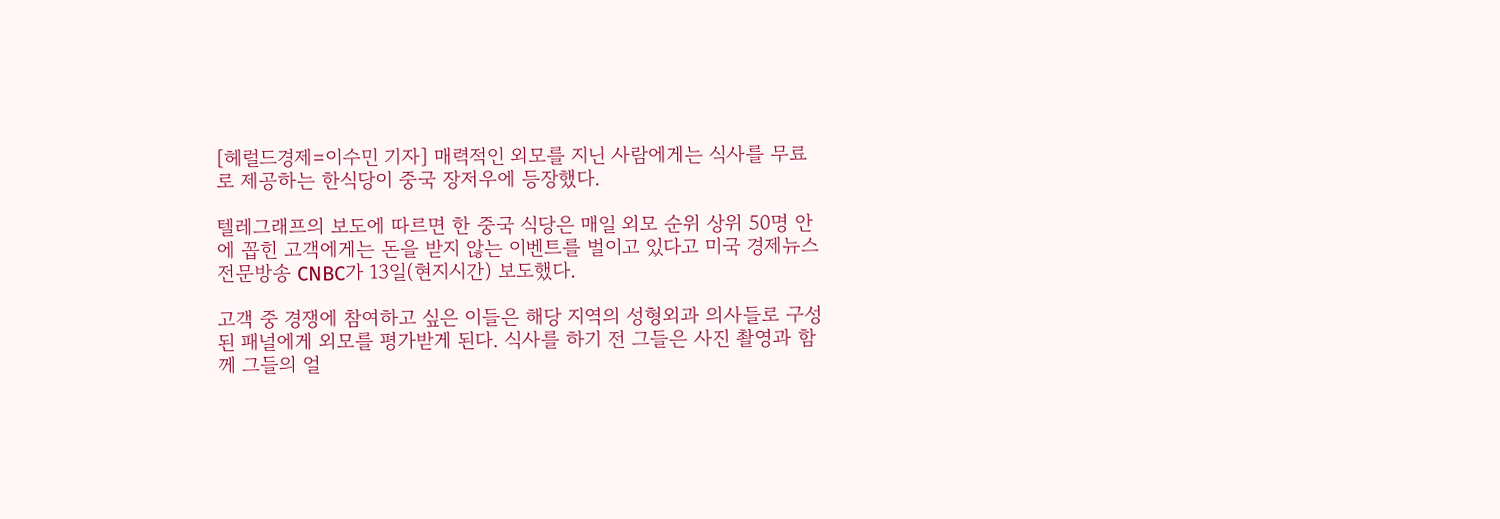[헤럴드경제=이수민 기자] 매력적인 외모를 지닌 사람에게는 식사를 무료로 제공하는 한식당이 중국 장저우에 등장했다.

텔레그래프의 보도에 따르면 한 중국 식당은 매일 외모 순위 상위 50명 안에 꼽힌 고객에게는 돈을 받지 않는 이벤트를 벌이고 있다고 미국 경제뉴스 전문방송 CNBC가 13일(현지시간) 보도했다.

고객 중 경쟁에 참여하고 싶은 이들은 해당 지역의 성형외과 의사들로 구성된 패널에게 외모를 평가받게 된다. 식사를 하기 전 그들은 사진 촬영과 함께 그들의 얼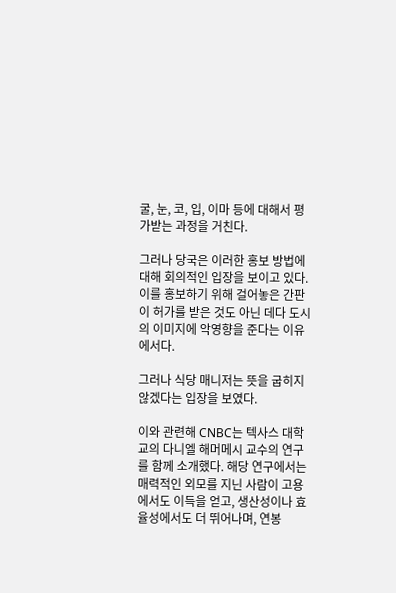굴, 눈, 코, 입, 이마 등에 대해서 평가받는 과정을 거친다.

그러나 당국은 이러한 홍보 방법에 대해 회의적인 입장을 보이고 있다. 이를 홍보하기 위해 걸어놓은 간판이 허가를 받은 것도 아닌 데다 도시의 이미지에 악영향을 준다는 이유에서다.

그러나 식당 매니저는 뜻을 굽히지 않겠다는 입장을 보였다.

이와 관련해 CNBC는 텍사스 대학교의 다니엘 해머메시 교수의 연구를 함께 소개했다. 해당 연구에서는 매력적인 외모를 지닌 사람이 고용에서도 이득을 얻고, 생산성이나 효율성에서도 더 뛰어나며, 연봉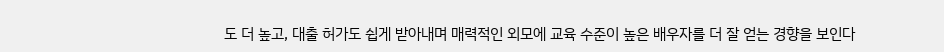도 더 높고, 대출 허가도 쉽게 받아내며 매력적인 외모에 교육 수준이 높은 배우자를 더 잘 얻는 경향을 보인다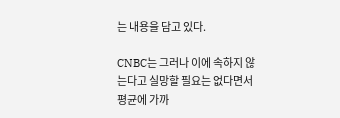는 내용을 담고 있다.

CNBC는 그러나 이에 속하지 않는다고 실망할 필요는 없다면서 평균에 가까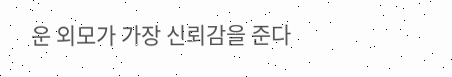운 외모가 가장 신뢰감을 준다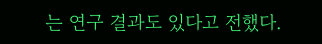는 연구 결과도 있다고 전했다.